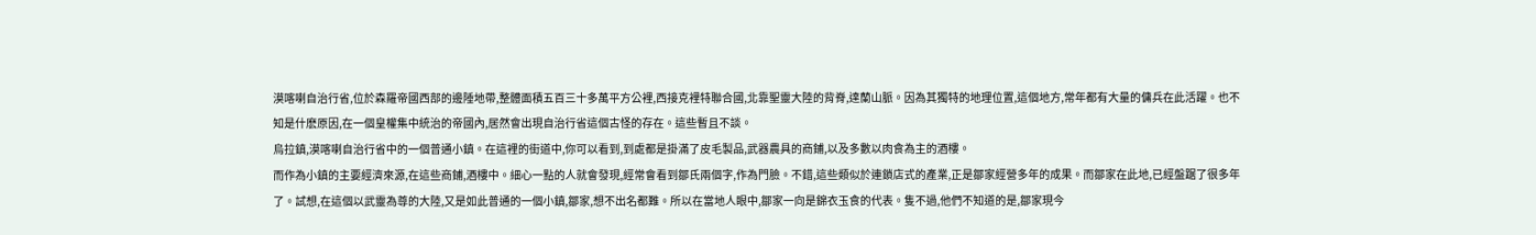漠喀喇自治行省,位於森羅帝國西部的邊陲地帶,整體面積五百三十多萬平方公裡,西接克裡特聯合國,北靠聖靈大陸的背脊,達蘭山脈。因為其獨特的地理位置,這個地方,常年都有大量的傭兵在此活躍。也不知是什麽原因,在一個皇權集中統治的帝國內,居然會出現自治行省這個古怪的存在。這些暫且不談。
烏拉鎮,漠喀喇自治行省中的一個普通小鎮。在這裡的街道中,你可以看到,到處都是掛滿了皮毛製品,武器農具的商鋪,以及多數以肉食為主的酒樓。
而作為小鎮的主要經濟來源,在這些商鋪,酒樓中。細心一點的人就會發現,經常會看到鄒氏兩個字,作為門臉。不錯,這些類似於連鎖店式的產業,正是鄒家經營多年的成果。而鄒家在此地,已經盤踞了很多年了。試想,在這個以武靈為尊的大陸,又是如此普通的一個小鎮,鄒家,想不出名都難。所以在當地人眼中,鄒家一向是錦衣玉食的代表。隻不過,他們不知道的是,鄒家現今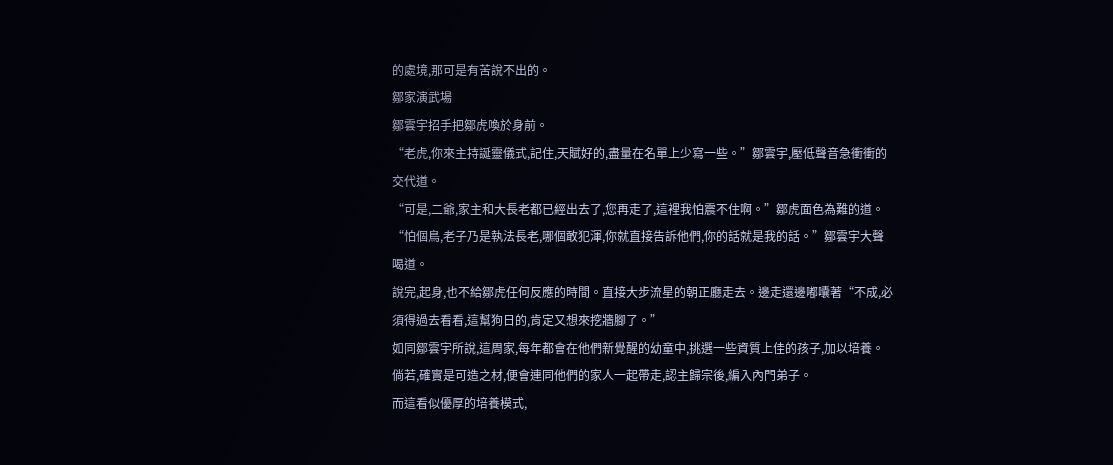的處境,那可是有苦說不出的。
鄒家演武場
鄒雲宇招手把鄒虎喚於身前。
“老虎,你來主持誕靈儀式,記住,天賦好的,盡量在名單上少寫一些。”鄒雲宇,壓低聲音急衝衝的交代道。
“可是,二爺,家主和大長老都已經出去了,您再走了,這裡我怕震不住啊。”鄒虎面色為難的道。
“怕個鳥,老子乃是執法長老,哪個敢犯渾,你就直接告訴他們,你的話就是我的話。”鄒雲宇大聲喝道。
說完,起身,也不給鄒虎任何反應的時間。直接大步流星的朝正廳走去。邊走還邊嘟囔著“不成,必須得過去看看,這幫狗日的,肯定又想來挖牆腳了。”
如同鄒雲宇所說,這周家,每年都會在他們新覺醒的幼童中,挑選一些資質上佳的孩子,加以培養。倘若,確實是可造之材,便會連同他們的家人一起帶走,認主歸宗後,編入內門弟子。
而這看似優厚的培養模式,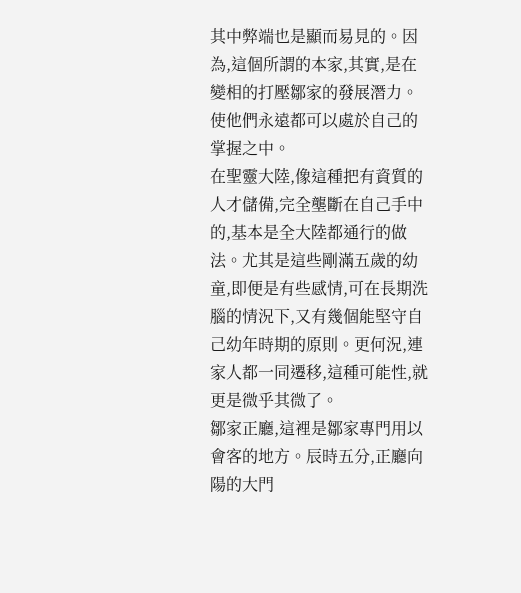其中弊端也是顯而易見的。因為,這個所謂的本家,其實,是在變相的打壓鄒家的發展潛力。使他們永遠都可以處於自己的掌握之中。
在聖靈大陸,像這種把有資質的人才儲備,完全壟斷在自己手中的,基本是全大陸都通行的做法。尤其是這些剛滿五歲的幼童,即便是有些感情,可在長期洗腦的情況下,又有幾個能堅守自己幼年時期的原則。更何況,連家人都一同遷移,這種可能性,就更是微乎其微了。
鄒家正廳,這裡是鄒家專門用以會客的地方。辰時五分,正廳向陽的大門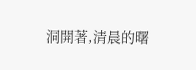洞開著,清晨的曙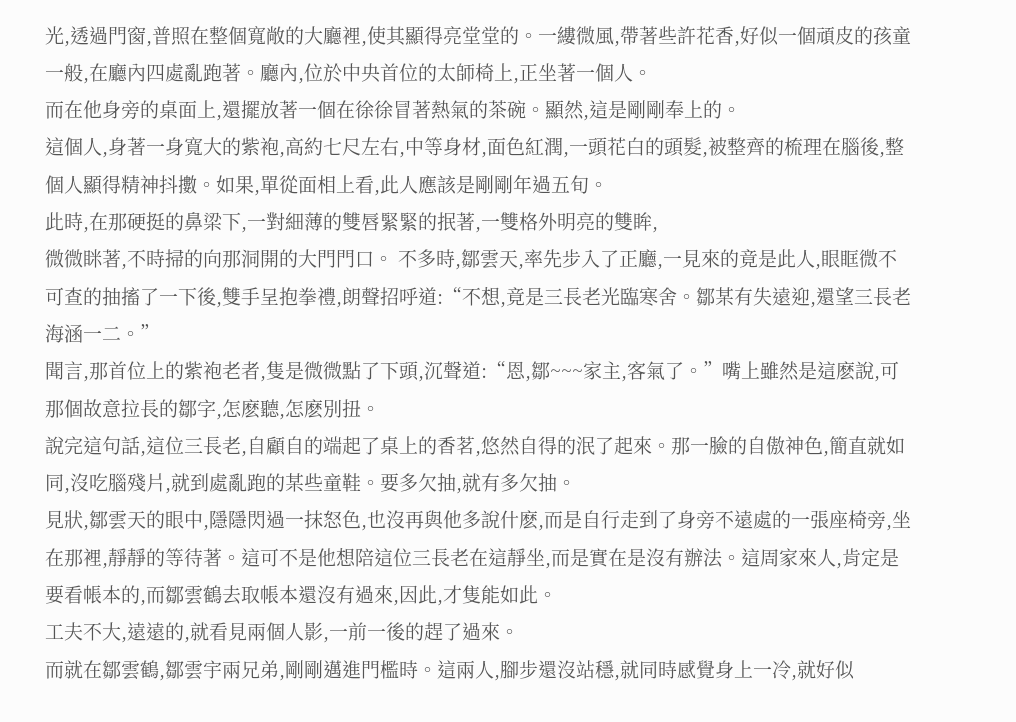光,透過門窗,普照在整個寬敞的大廳裡,使其顯得亮堂堂的。一縷微風,帶著些許花香,好似一個頑皮的孩童一般,在廳內四處亂跑著。廳內,位於中央首位的太師椅上,正坐著一個人。
而在他身旁的桌面上,還擺放著一個在徐徐冒著熱氣的茶碗。顯然,這是剛剛奉上的。
這個人,身著一身寬大的紫袍,高約七尺左右,中等身材,面色紅潤,一頭花白的頭髮,被整齊的梳理在腦後,整個人顯得精神抖擻。如果,單從面相上看,此人應該是剛剛年過五旬。
此時,在那硬挺的鼻梁下,一對細薄的雙唇緊緊的抿著,一雙格外明亮的雙眸,
微微眯著,不時掃的向那洞開的大門門口。 不多時,鄒雲天,率先步入了正廳,一見來的竟是此人,眼眶微不可查的抽搐了一下後,雙手呈抱拳禮,朗聲招呼道:“不想,竟是三長老光臨寒舍。鄒某有失遠迎,還望三長老海涵一二。”
聞言,那首位上的紫袍老者,隻是微微點了下頭,沉聲道:“恩,鄒~~~家主,客氣了。”嘴上雖然是這麽說,可那個故意拉長的鄒字,怎麽聽,怎麽別扭。
說完這句話,這位三長老,自顧自的端起了桌上的香茗,悠然自得的泯了起來。那一臉的自傲神色,簡直就如同,沒吃腦殘片,就到處亂跑的某些童鞋。要多欠抽,就有多欠抽。
見狀,鄒雲天的眼中,隱隱閃過一抹怒色,也沒再與他多說什麽,而是自行走到了身旁不遠處的一張座椅旁,坐在那裡,靜靜的等待著。這可不是他想陪這位三長老在這靜坐,而是實在是沒有辦法。這周家來人,肯定是要看帳本的,而鄒雲鶴去取帳本還沒有過來,因此,才隻能如此。
工夫不大,遠遠的,就看見兩個人影,一前一後的趕了過來。
而就在鄒雲鶴,鄒雲宇兩兄弟,剛剛邁進門檻時。這兩人,腳步還沒站穩,就同時感覺身上一冷,就好似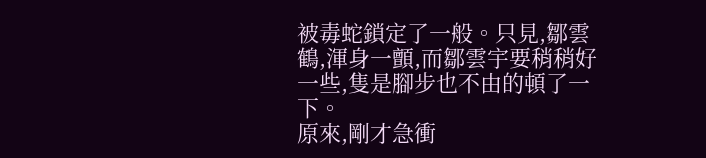被毒蛇鎖定了一般。只見,鄒雲鶴,渾身一顫,而鄒雲宇要稍稍好一些,隻是腳步也不由的頓了一下。
原來,剛才急衝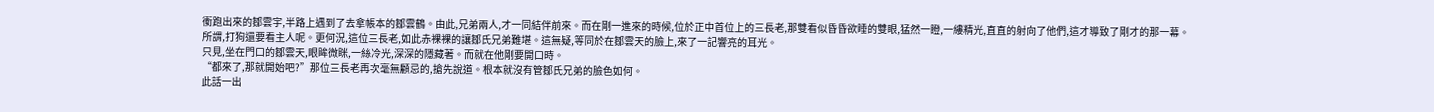衝跑出來的鄒雲宇,半路上遇到了去拿帳本的鄒雲鶴。由此,兄弟兩人,才一同結伴前來。而在剛一進來的時候,位於正中首位上的三長老,那雙看似昏昏欲睡的雙眼,猛然一瞪,一縷精光,直直的射向了他們,這才導致了剛才的那一幕。
所謂,打狗還要看主人呢。更何況,這位三長老,如此赤裸裸的讓鄒氏兄弟難堪。這無疑,等同於在鄒雲天的臉上,來了一記響亮的耳光。
只見,坐在門口的鄒雲天,眼眸微眯,一絲冷光,深深的隱藏著。而就在他剛要開口時。
“都來了,那就開始吧?”那位三長老再次毫無顧忌的,搶先說道。根本就沒有管鄒氏兄弟的臉色如何。
此話一出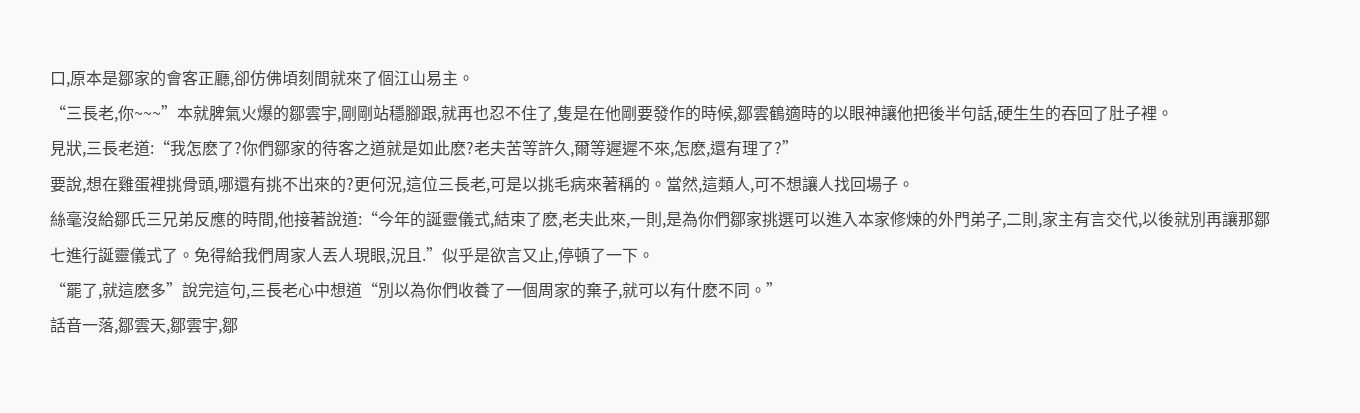口,原本是鄒家的會客正廳,卻仿佛頃刻間就來了個江山易主。
“三長老,你~~~”本就脾氣火爆的鄒雲宇,剛剛站穩腳跟,就再也忍不住了,隻是在他剛要發作的時候,鄒雲鶴適時的以眼神讓他把後半句話,硬生生的吞回了肚子裡。
見狀,三長老道:“我怎麽了?你們鄒家的待客之道就是如此麽?老夫苦等許久,爾等遲遲不來,怎麽,還有理了?”
要說,想在雞蛋裡挑骨頭,哪還有挑不出來的?更何況,這位三長老,可是以挑毛病來著稱的。當然,這類人,可不想讓人找回場子。
絲毫沒給鄒氏三兄弟反應的時間,他接著說道:“今年的誕靈儀式,結束了麽,老夫此來,一則,是為你們鄒家挑選可以進入本家修煉的外門弟子,二則,家主有言交代,以後就別再讓那鄒七進行誕靈儀式了。免得給我們周家人丟人現眼,況且.”似乎是欲言又止,停頓了一下。
“罷了,就這麽多”說完這句,三長老心中想道“別以為你們收養了一個周家的棄子,就可以有什麽不同。”
話音一落,鄒雲天,鄒雲宇,鄒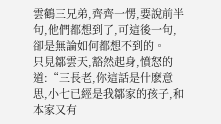雲鶴三兄弟,齊齊一愣,要說前半句,他們都想到了,可這後一句,卻是無論如何都想不到的。
只見鄒雲天,豁然起身,憤怒的道:“三長老,你這話是什麽意思,小七已經是我鄒家的孩子,和本家又有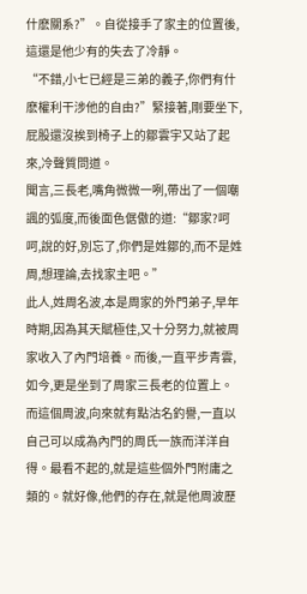什麽關系?”。自從接手了家主的位置後,這還是他少有的失去了冷靜。
“不錯,小七已經是三弟的義子,你們有什麽權利干涉他的自由?”緊接著,剛要坐下,屁股還沒挨到椅子上的鄒雲宇又站了起來,冷聲質問道。
聞言,三長老,嘴角微微一咧,帶出了一個嘲諷的弧度,而後面色倨傲的道:“鄒家?呵呵,說的好,別忘了,你們是姓鄒的,而不是姓周,想理論,去找家主吧。”
此人,姓周名波,本是周家的外門弟子,早年時期,因為其天賦極佳,又十分努力,就被周家收入了內門培養。而後,一直平步青雲,如今,更是坐到了周家三長老的位置上。
而這個周波,向來就有點沽名釣譽,一直以自己可以成為內門的周氏一族而洋洋自得。最看不起的,就是這些個外門附庸之類的。就好像,他們的存在,就是他周波歷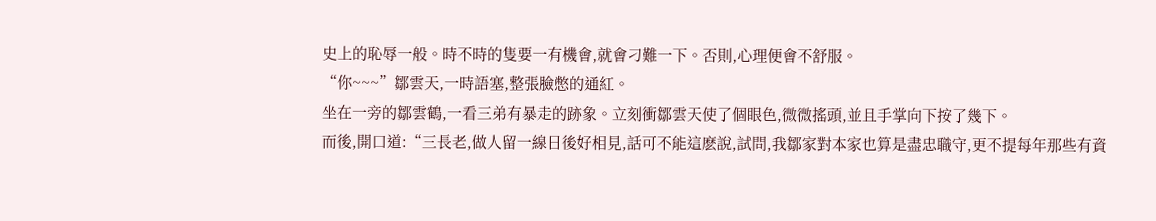史上的恥辱一般。時不時的隻要一有機會,就會刁難一下。否則,心理便會不舒服。
“你~~~”鄒雲天,一時語塞,整張臉憋的通紅。
坐在一旁的鄒雲鶴,一看三弟有暴走的跡象。立刻衝鄒雲天使了個眼色,微微搖頭,並且手掌向下按了幾下。
而後,開口道:“三長老,做人留一線日後好相見,話可不能這麽說,試問,我鄒家對本家也算是盡忠職守,更不提每年那些有資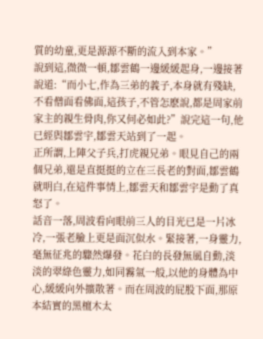質的幼童,更是源源不斷的流入到本家。”
說到這,微微一頓,鄒雲鶴一邊緩緩起身,一邊接著說道:“而小七,作為三弟的義子,本身就有殘缺,不看僧面看佛面,這孩子,不管怎麽說,都是周家前家主的親生骨肉,你又何必如此?”說完這一句,他已經與鄒雲宇,鄒雲天站到了一起。
正所謂,上陣父子兵,打虎親兄弟。眼見自己的兩個兄弟,還是直挺挺的立在三長老的對面,鄒雲鶴就明白,在這件事情上,鄒雲天和鄒雲宇是動了真怒了。
話音一落,周波看向眼前三人的目光已是一片冰冷,一張老臉上更是面沉似水。緊接著,一身靈力,毫無征兆的驟然爆發。花白的長發無風自動,淡淡的翠綠色靈力,如同霧氣一般,以他的身體為中心,緩緩向外擴散著。而在周波的屁股下面,那原本結實的黑檀木太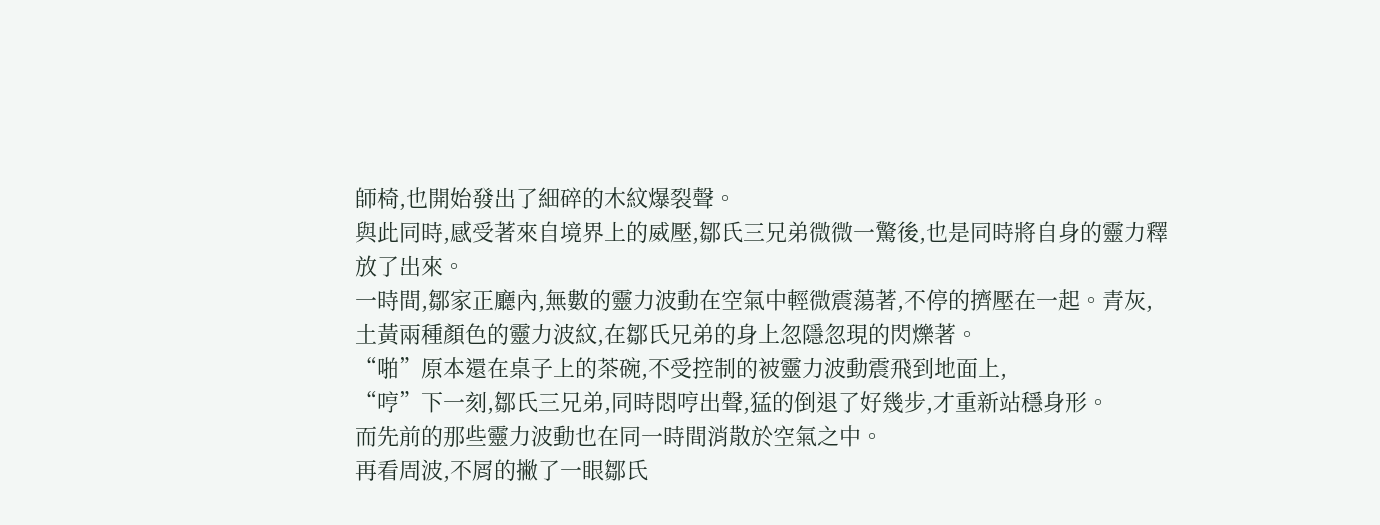師椅,也開始發出了細碎的木紋爆裂聲。
與此同時,感受著來自境界上的威壓,鄒氏三兄弟微微一驚後,也是同時將自身的靈力釋放了出來。
一時間,鄒家正廳內,無數的靈力波動在空氣中輕微震蕩著,不停的擠壓在一起。青灰,土黃兩種顏色的靈力波紋,在鄒氏兄弟的身上忽隱忽現的閃爍著。
“啪”原本還在桌子上的茶碗,不受控制的被靈力波動震飛到地面上,
“哼”下一刻,鄒氏三兄弟,同時悶哼出聲,猛的倒退了好幾步,才重新站穩身形。
而先前的那些靈力波動也在同一時間消散於空氣之中。
再看周波,不屑的撇了一眼鄒氏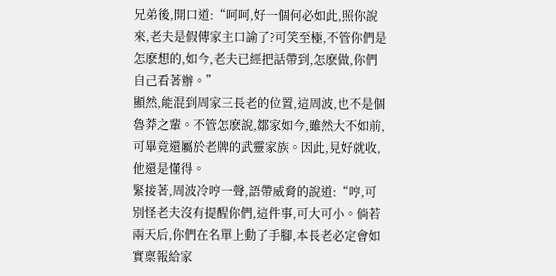兄弟後,開口道:“呵呵,好一個何必如此,照你說來,老夫是假傳家主口諭了?可笑至極,不管你們是怎麽想的,如今,老夫已經把話帶到,怎麽做,你們自己看著辦。”
顯然,能混到周家三長老的位置,這周波,也不是個魯莽之輩。不管怎麽說,鄒家如今,雖然大不如前,可畢竟還屬於老牌的武靈家族。因此,見好就收,他還是懂得。
緊接著,周波冷哼一聲,語帶威脅的說道:“哼,可別怪老夫沒有提醒你們,這件事,可大可小。倘若兩天后,你們在名單上動了手腳,本長老必定會如實稟報給家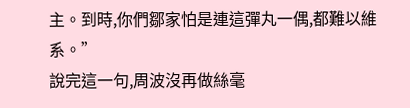主。到時,你們鄒家怕是連這彈丸一偶,都難以維系。”
說完這一句,周波沒再做絲毫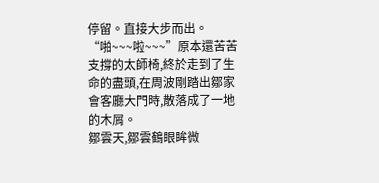停留。直接大步而出。
“啪~~~啦~~~”原本還苦苦支撐的太師椅,終於走到了生命的盡頭,在周波剛踏出鄒家會客廳大門時,散落成了一地的木屑。
鄒雲天,鄒雲鶴眼眸微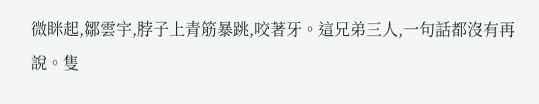微眯起,鄒雲宇,脖子上青筋暴跳,咬著牙。這兄弟三人,一句話都沒有再說。隻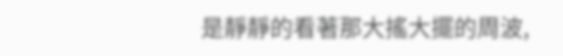是靜靜的看著那大搖大擺的周波,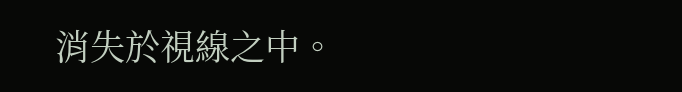消失於視線之中。